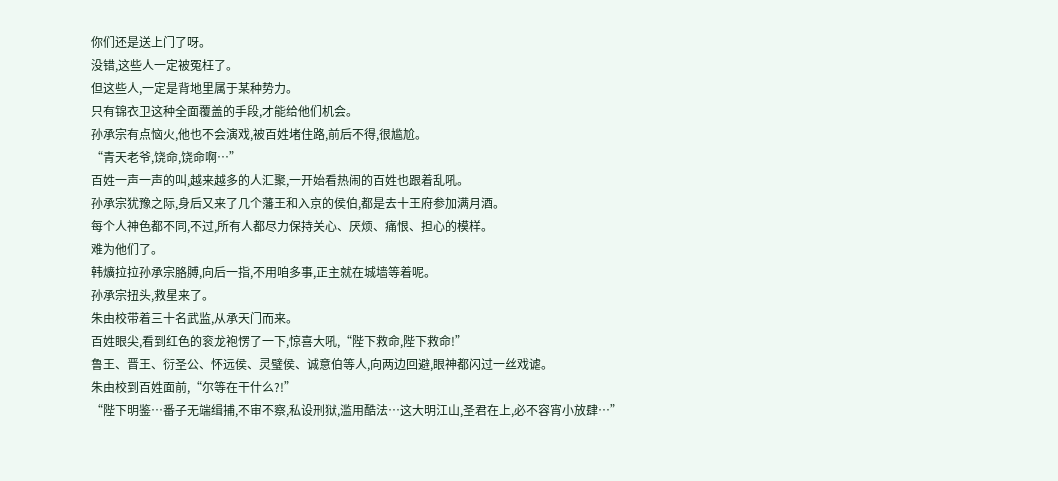你们还是送上门了呀。
没错,这些人一定被冤枉了。
但这些人,一定是背地里属于某种势力。
只有锦衣卫这种全面覆盖的手段,才能给他们机会。
孙承宗有点恼火,他也不会演戏,被百姓堵住路,前后不得,很尴尬。
“青天老爷,饶命,饶命啊…”
百姓一声一声的叫,越来越多的人汇聚,一开始看热闹的百姓也跟着乱吼。
孙承宗犹豫之际,身后又来了几个藩王和入京的侯伯,都是去十王府参加满月酒。
每个人神色都不同,不过,所有人都尽力保持关心、厌烦、痛恨、担心的模样。
难为他们了。
韩爌拉拉孙承宗胳膊,向后一指,不用咱多事,正主就在城墙等着呢。
孙承宗扭头,救星来了。
朱由校带着三十名武监,从承天门而来。
百姓眼尖,看到红色的衮龙袍愣了一下,惊喜大吼,“陛下救命,陛下救命!”
鲁王、晋王、衍圣公、怀远侯、灵璧侯、诚意伯等人,向两边回避,眼神都闪过一丝戏谑。
朱由校到百姓面前,“尔等在干什么?!”
“陛下明鉴…番子无端缉捕,不审不察,私设刑狱,滥用酷法…这大明江山,圣君在上,必不容宵小放肆…”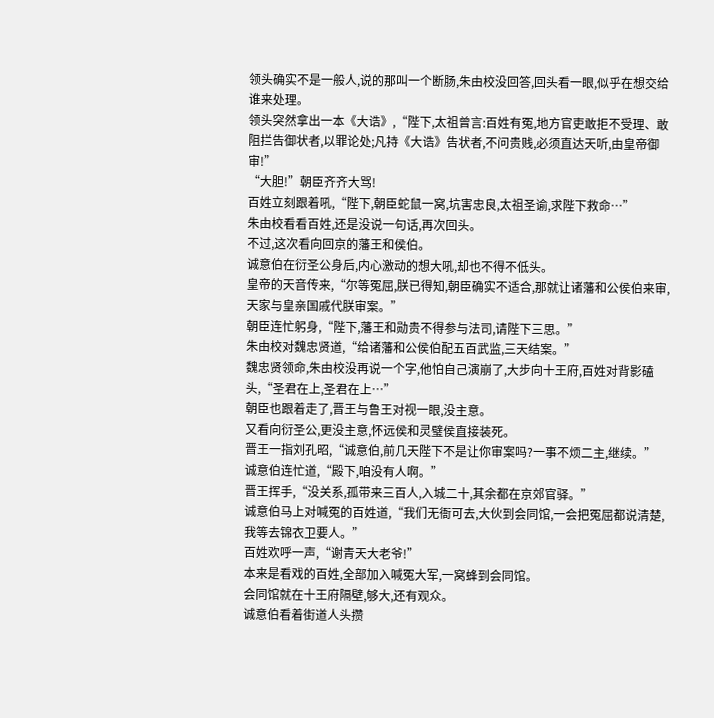领头确实不是一般人,说的那叫一个断肠,朱由校没回答,回头看一眼,似乎在想交给谁来处理。
领头突然拿出一本《大诰》,“陛下,太祖曾言:百姓有冤,地方官吏敢拒不受理、敢阻拦告御状者,以罪论处;凡持《大诰》告状者,不问贵贱,必须直达天听,由皇帝御审!”
“大胆!”朝臣齐齐大骂!
百姓立刻跟着吼,“陛下,朝臣蛇鼠一窝,坑害忠良,太祖圣谕,求陛下救命…”
朱由校看看百姓,还是没说一句话,再次回头。
不过,这次看向回京的藩王和侯伯。
诚意伯在衍圣公身后,内心激动的想大吼,却也不得不低头。
皇帝的天音传来,“尔等冤屈,朕已得知,朝臣确实不适合,那就让诸藩和公侯伯来审,天家与皇亲国戚代朕审案。”
朝臣连忙躬身,“陛下,藩王和勋贵不得参与法司,请陛下三思。”
朱由校对魏忠贤道,“给诸藩和公侯伯配五百武监,三天结案。”
魏忠贤领命,朱由校没再说一个字,他怕自己演崩了,大步向十王府,百姓对背影磕头,“圣君在上,圣君在上…”
朝臣也跟着走了,晋王与鲁王对视一眼,没主意。
又看向衍圣公,更没主意,怀远侯和灵璧侯直接装死。
晋王一指刘孔昭,“诚意伯,前几天陛下不是让你审案吗?一事不烦二主,继续。”
诚意伯连忙道,“殿下,咱没有人啊。”
晋王挥手,“没关系,孤带来三百人,入城二十,其余都在京郊官驿。”
诚意伯马上对喊冤的百姓道,“我们无衙可去,大伙到会同馆,一会把冤屈都说清楚,我等去锦衣卫要人。”
百姓欢呼一声,“谢青天大老爷!”
本来是看戏的百姓,全部加入喊冤大军,一窝蜂到会同馆。
会同馆就在十王府隔壁,够大,还有观众。
诚意伯看着街道人头攒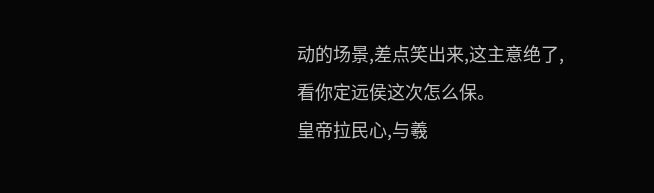动的场景,差点笑出来,这主意绝了,看你定远侯这次怎么保。
皇帝拉民心,与羲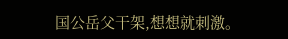国公岳父干架,想想就刺激。